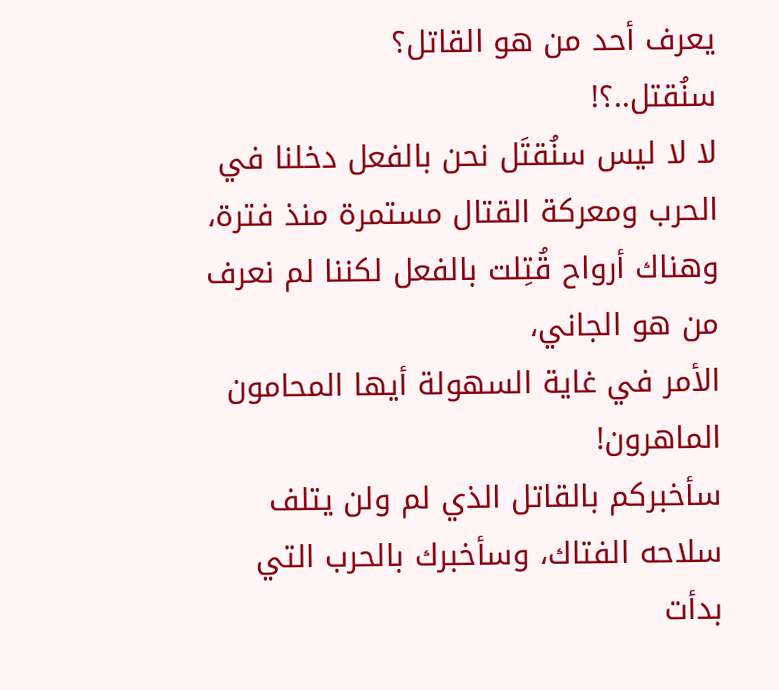يعرف أحد من هو القاتل؟
سنُقتل..؟!
لا لا ليس سنُقتَل نحن بالفعل دخلنا في الحرب ومعركة القتال مستمرة منذ فترة، وهناك أرواح قُتِلت بالفعل لكننا لم نعرف من هو الجاني،
الأمر في غاية السهولة أيها المحامون الماهرون!
سأخبركم بالقاتل الذي لم ولن يتلف سلاحه الفتاك، وسأخبرك بالحرب التي بدأت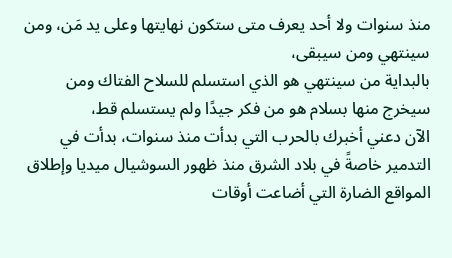منذ سنوات ولا أحد يعرف متى ستكون نهايتها وعلى يد مَن، ومن سينتهي ومن سيبقى،
بالبداية من سينتهي هو الذي استسلم للسلاح الفتاك ومن سيخرج منها بسلام هو من فكر جيدًا ولم يستسلم قط،
الآن دعني أخبرك بالحرب التي بدأت منذ سنوات، بدأت في التدمير خاصةً في بلاد الشرق منذ ظهور السوشيال ميديا وإطلاق المواقع الضارة التي أضاعت أوقات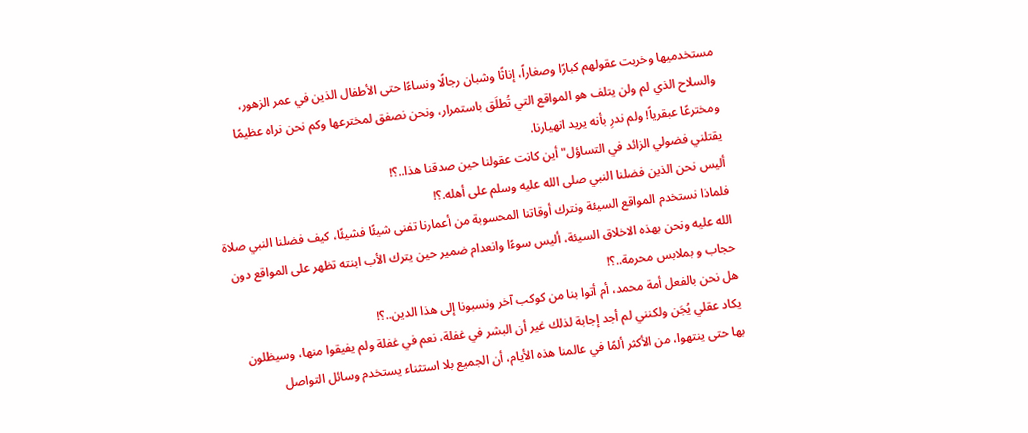مستخدميها وخربت عقولهم كبارًا وصغاراً، إناثًا وشبان رجالًا ونساءًا حتى الأطفال الذين في عمر الزهور، والسلاح الذي لم ولن يتلف هو المواقع التي تُطلَق باستمرار، ونحن نصفق لمخترعها وكم نحن نراه عظيمًا ومخترعًا عبقرياً! ولم ندرِ بأنه يريد انهيارنا.
يقتلني فضولي الزائد في التساؤل" أين كانت عقولنا حين صدقنا هذا..؟!
أليس نحن الذين فضلنا النبي صلى الله عليه وسلم على أهله.؟!
فلماذا نستخدم المواقع السيئة ونترك أوقاتنا المحسوبة من أعمارنا تفنى شيئًا فشيئًا، كيف فضلنا النبي صلاة الله عليه ونحن بهذه الاخلاق السيئة، أليس سوءًا وانعدام ضمير حين يترك الأب ابنته تظهر على المواقع دون حجاب و بملابس محرمة..؟!
هل نحن بالفعل أمة محمد، أم أتوا بنا من كوكب آخر ونسبونا إلى هذا الدين..؟!
يكاد عقلي يُجَن ولكنني لم أجد إجابة لذلك غير أن البشر في غفلة، نعم في غفلة ولم يفيقوا منها، وسيظلون بها حتى ينتهوا، من الأكثر ألمًا في عالمنا هذه الأيام، أن الجميع بلا استثناء يستخدم وسائل التواصل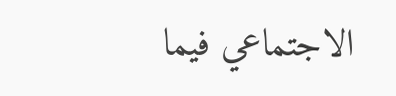الاجتماعي فيما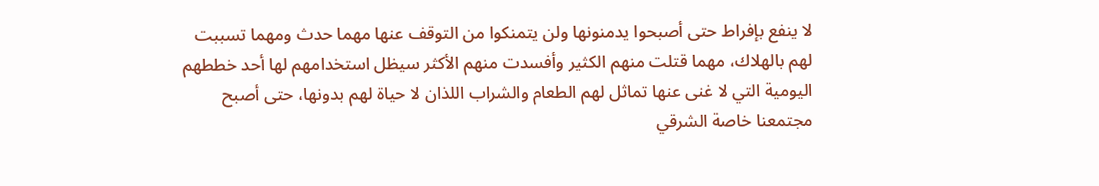لا ينفع بإفراط حتى أصبحوا يدمنونها ولن يتمنكوا من التوقف عنها مهما حدث ومهما تسببت لهم بالهلاك، مهما قتلت منهم الكثير وأفسدت منهم الأكثر سيظل استخدامهم لها أحد خططهم اليومية التي لا غنى عنها تماثل لهم الطعام والشراب اللذان لا حياة لهم بدونها، حتى أصبح مجتمعنا خاصة الشرقي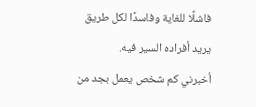فاشلًا للغاية وفاسدًا لكل طريق يريد أفراده السير فيه.
أخبرني كم شخص يعمل بجد من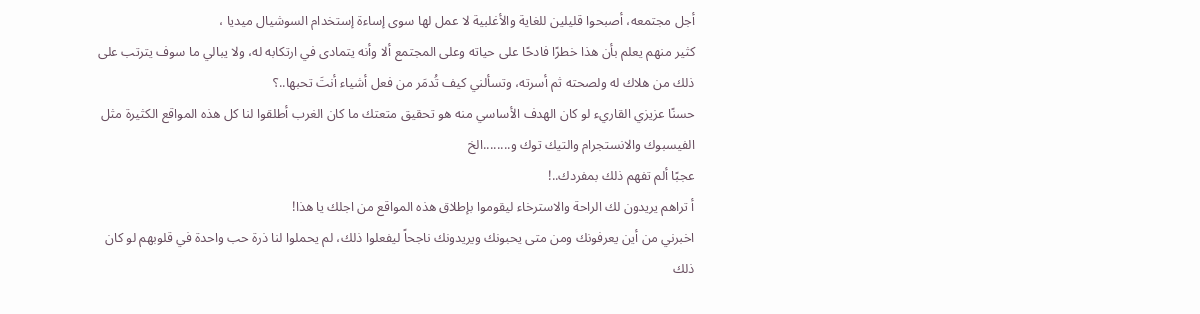أجل مجتمعه، أصبحوا قليلين للغاية والأغلبية لا عمل لها سوى إساءة إستخدام السوشيال ميديا ،
كثير منهم يعلم بأن هذا خطرًا فادحًا على حياته وعلى المجتمع ألا وأنه يتمادى في ارتكابه له، ولا يبالي ما سوف يترتب على ذلك من هلاك له ولصحته ثم أسرته، وتسألني كيف تُدمَر من فعل أشياء أنتَ تحبها..؟
حسنًا عزيزي القاريء لو كان الهدف الأساسي منه هو تحقيق متعتك ما كان الغرب أطلقوا لنا كل هذه المواقع الكثيرة مثل الفيسبوك والانستجرام والتيك توك و........الخ
عجبًا ألم تفهم ذلك بمفردك..!
أ تراهم يريدون لك الراحة والاسترخاء ليقوموا بإطلاق هذه المواقع من اجلك يا هذا!
اخبرني من أين يعرفونك ومن متى يحبونك ويريدونك ناجحاً ليفعلوا ذلك، لم يحملوا لنا ذرة حب واحدة في قلوبهم لو كان ذلك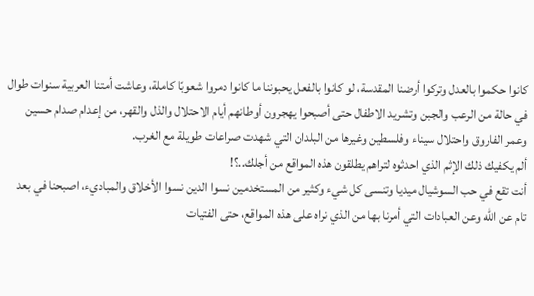كانوا حكموا بالعدل وتركوا أرضنا المقدسة، لو كانوا بالفعل يحبوننا ما كانوا دمروا شعوبًا كاملة، وعاشت أمتنا العربية سنوات طوال في حالة من الرعب والجبن وتشريد الاطفال حتى أصبحوا يهجرون أوطانهم أيام الاحتلال والذل والقهر، من إعدام صدام حسين وعمر الفاروق واحتلال سيناء وفلسطين وغيرها من البلدان التي شهدت صراعات طويلة مع الغرب.
ألم يكفيك ذلك الإثم الذي احدثوه لتراهم يطلقون هذه المواقع من أجلك..؟!
أنت تقع في حب السوشيال ميديا وتنسى كل شيء وكثير من المستخدمين نسوا الدين نسوا الأخلاق والمباديء، اصبحنا في بعد تام عن الله وعن العبادات التي أمرنا بها من الذي نراه على هذه المواقع، حتى الفتيات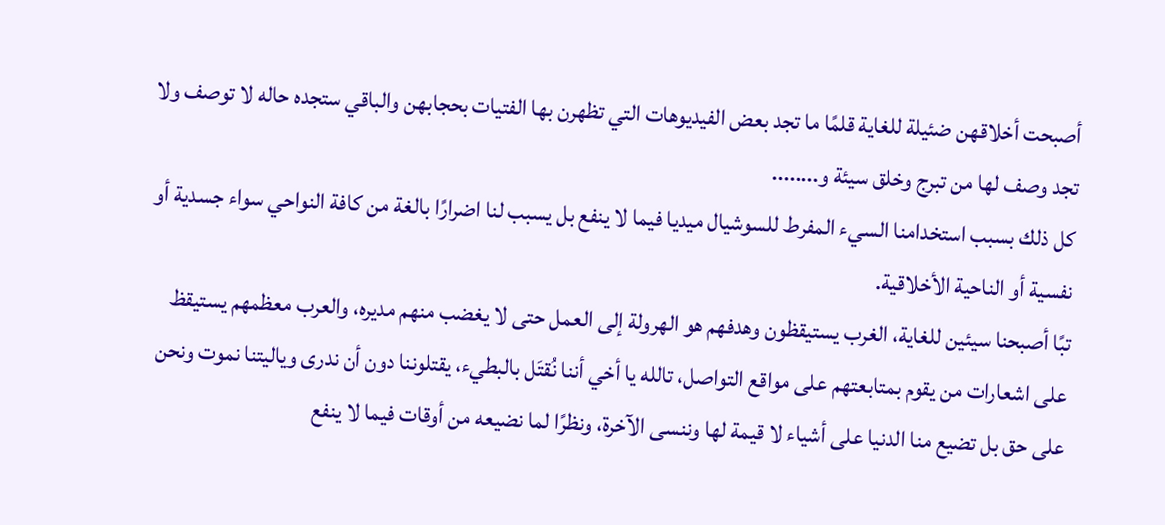أصبحت أخلاقهن ضئيلة للغاية قلمًا ما تجد بعض الفيديوهات التي تظهرن بها الفتيات بحجابهن والباقي ستجده حاله لا توصف ولا تجد وصف لها من تبرج وخلق سيئة و........
كل ذلك بسبب استخدامنا السيء المفرط للسوشيال ميديا فيما لا ينفع بل يسبب لنا اضرارًا بالغة من كافة النواحي سواء جسدية أو نفسية أو الناحية الأخلاقية.
تبًا أصبحنا سيئين للغاية، الغرب يستيقظون وهدفهم هو الهرولة إلى العمل حتى لا يغضب منهم مديره، والعرب معظمهم يستيقظ على اشعارات من يقوم بمتابعتهم على مواقع التواصل، تالله يا أخي أننا نُقتَل بالبطيء، يقتلوننا دون أن ندرى وياليتنا نموت ونحن على حق بل تضيع منا الدنيا على أشياء لا قيمة لها وننسى الآخرة، ونظرًا لما نضيعه من أوقات فيما لا ينفع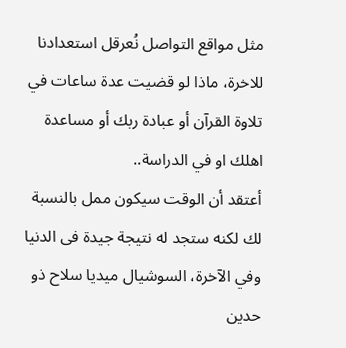مثل مواقع التواصل نُعرقل استعدادنا للاخرة، ماذا لو قضيت عدة ساعات في تلاوة القرآن أو عبادة ربك أو مساعدة اهلك او في الدراسة..
أعتقد أن الوقت سيكون ممل بالنسبة لك لكنه ستجد له نتيجة جيدة فى الدنيا وفي الآخرة، السوشيال ميديا سلاح ذو حدين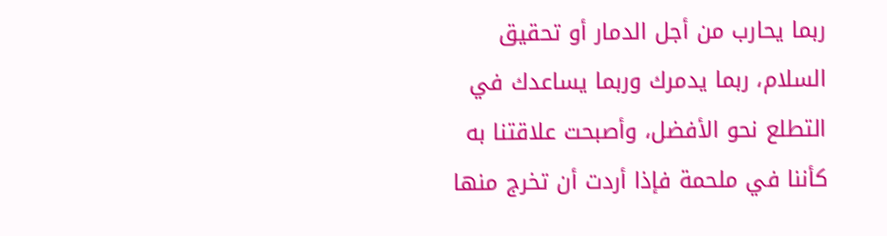ربما يحارب من أجل الدمار أو تحقيق السلام، ربما يدمرك وربما يساعدك في التطلع نحو الأفضل، وأصبحت علاقتنا به كأننا في ملحمة فإذا أردت أن تخرج منها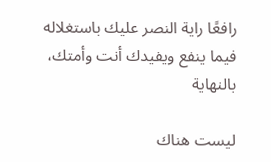رافعًا راية النصر عليك باستغلاله فيما ينفع ويفيدك أنت وأمتك، بالنهاية

ليست هناك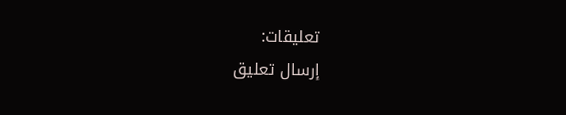تعليقات:
إرسال تعليق